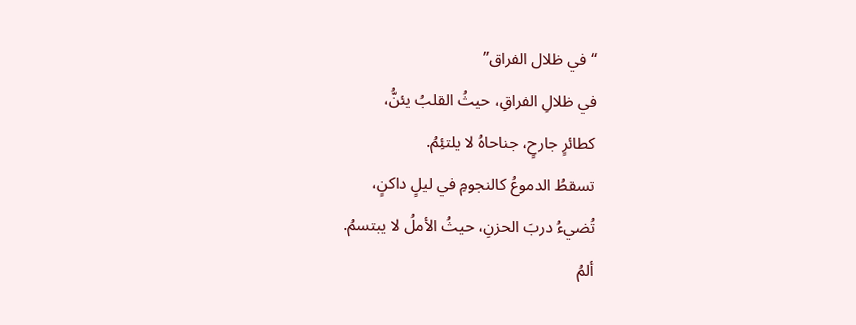“في ظلال الفراق”
في ظلالِ الفراقِ، حيثُ القلبُ يئنُّ،
كطائرٍ جارحٍ، جناحاهُ لا يلتئِمُ.
تسقطُ الدموعُ كالنجومِ في ليلٍ داكنٍ،
تُضيءُ دربَ الحزنِ، حيثُ الأملُ لا يبتسمُ.
ألمُ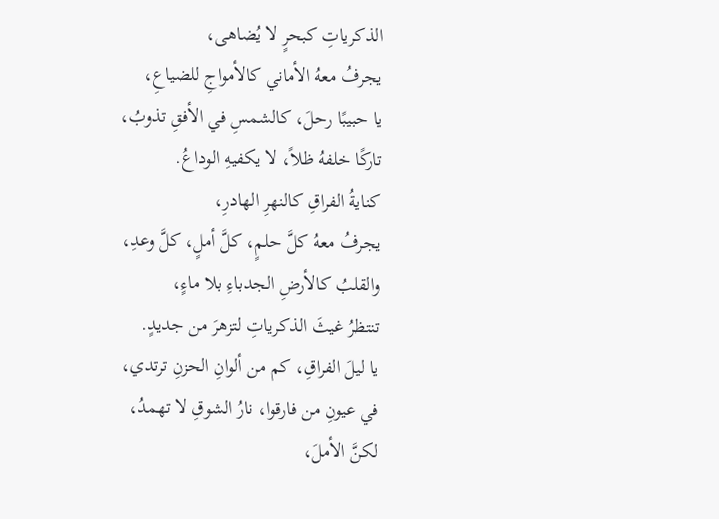الذكرياتِ كبحرٍ لا يُضاهى،
يجرفُ معهُ الأماني كالأمواجِ للضياعِ،
يا حبيبًا رحلَ، كالشمسِ في الأفقِ تذوبُ،
تاركًا خلفهُ ظلاً، لا يكفيهِ الوداعُ.
كنايةُ الفراقِ كالنهرِ الهادرِ،
يجرفُ معهُ كلَّ حلمٍ، كلَّ أملٍ، كلَّ وعدِ،
والقلبُ كالأرضِ الجدباءِ بلا ماءٍ،
تنتظرُ غيثَ الذكرياتِ لتزهرَ من جديدٍ.
يا ليلَ الفراقِ، كم من ألوانِ الحزنِ ترتدي،
في عيونِ من فارقوا، نارُ الشوقِ لا تهمدُ،
لكنَّ الأملَ،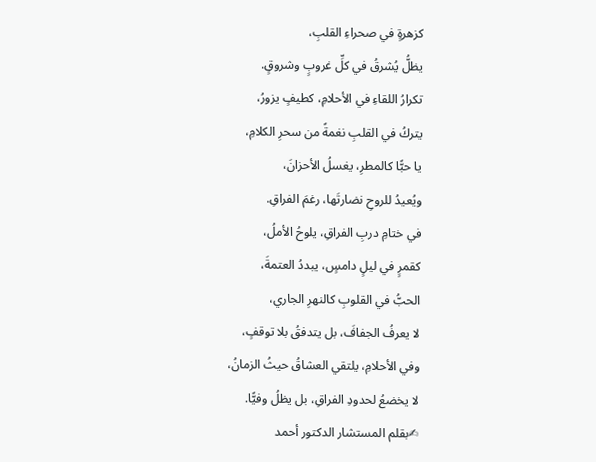كزهرةٍ في صحراءِ القلبِ،
يظلُّ يُشرقُ في كلِّ غروبٍ وشروقٍ.
تكرارُ اللقاءِ في الأحلامِ، كطيفٍ يزورُ،
يتركُ في القلبِ نغمةً من سحرِ الكلامِ،
يا حبًّا كالمطرِ، يغسلُ الأحزانَ،
ويُعيدُ للروحِ نضارتَها، رغمَ الفراقِ.
في ختامِ دربِ الفراقِ، يلوحُ الأملُ،
كقمرٍ في ليلٍ دامسٍ، يبددُ العتمةَ،
الحبُّ في القلوبِ كالنهرِ الجاري،
لا يعرفُ الجفافَ، بل يتدفقُ بلا توقفٍ،
وفي الأحلامِ، يلتقي العشاقُ حيثُ الزمانُ،
لا يخضعُ لحدودِ الفراقِ، بل يظلُ وفيًّا.
✍بقلم المستشار الدكتور أحمد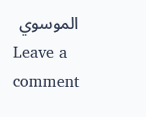الموسوي
Leave a comment